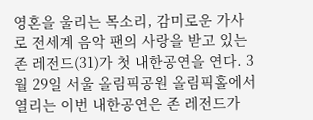영혼을 울리는 목소리, 감미로운 가사로 전세계 음악 팬의 사랑을 받고 있는 존 레전드(31)가 첫 내한공연을 연다. 3월 29일 서울 올림픽공원 올림픽홀에서 열리는 이번 내한공연은 존 레전드가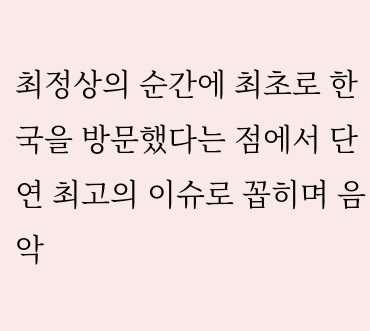최정상의 순간에 최초로 한국을 방문했다는 점에서 단연 최고의 이슈로 꼽히며 음악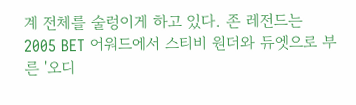계 전체를 술렁이게 하고 있다. 존 레전드는 2005 BET 어워드에서 스티비 원더와 듀엣으로 부른 '오디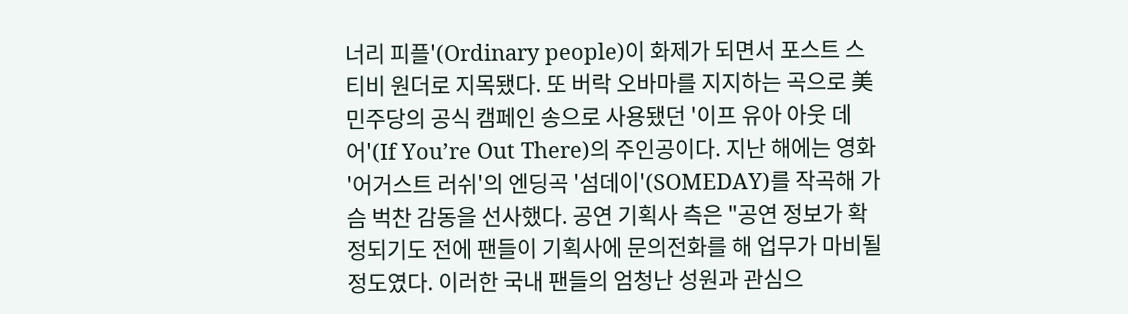너리 피플'(Ordinary people)이 화제가 되면서 포스트 스티비 원더로 지목됐다. 또 버락 오바마를 지지하는 곡으로 美 민주당의 공식 캠페인 송으로 사용됐던 '이프 유아 아웃 데어'(If You’re Out There)의 주인공이다. 지난 해에는 영화 '어거스트 러쉬'의 엔딩곡 '섬데이'(SOMEDAY)를 작곡해 가슴 벅찬 감동을 선사했다. 공연 기획사 측은 "공연 정보가 확정되기도 전에 팬들이 기획사에 문의전화를 해 업무가 마비될 정도였다. 이러한 국내 팬들의 엄청난 성원과 관심으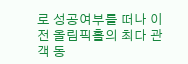로 성공여부를 떠나 이전 올림픽홀의 최다 관객 동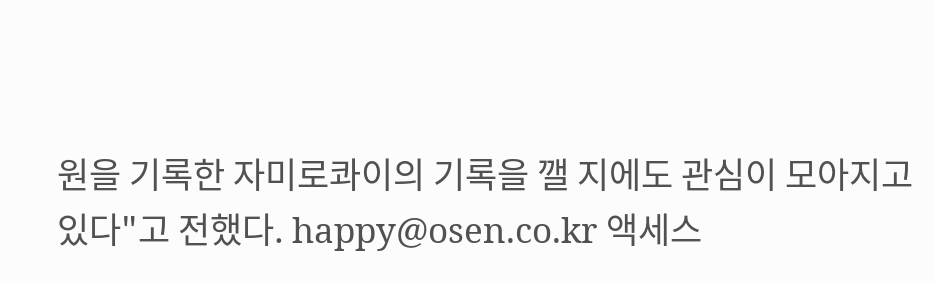원을 기록한 자미로콰이의 기록을 깰 지에도 관심이 모아지고 있다"고 전했다. happy@osen.co.kr 액세스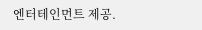엔터테인먼트 제공.